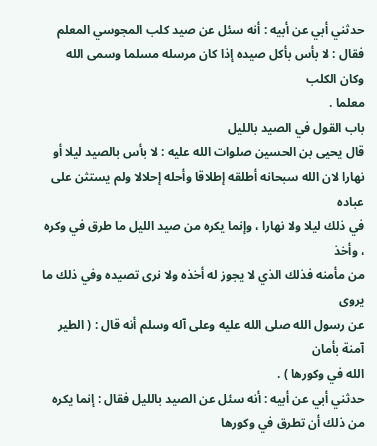حدثني أبي عن أبيه : أنه سئل عن صيد كلب المجوسي المعلم
فقال : لا بأس بأكل صيده إذا كان مرسله مسلما وسمى الله وكان الكلب
معلما .
باب القول في الصيد بالليل
قال يحيى بن الحسين صلوات الله عليه : لا بأس بالصيد ليلا أو
نهارا لان الله سبحانه أطلقه إطلاقا وأحله إحلالا ولم يستثن على عباده
في ذلك ليلا ولا نهارا ، وإنما يكره من صيد الليل ما طرق في وكره ، وأخذ
من مأمنه فذلك الذي لا يجوز له أخذه ولا نرى تصيده وفي ذلك ما يروى
عن رسول الله صلى الله عليه وعلى آله وسلم أنه قال : ( الطير آمنة بأمان
الله في وكورها ) .
حدثني أبي عن أبيه : أنه سئل عن الصيد بالليل فقال : إنما يكره
من ذلك أن تطرق في وكورها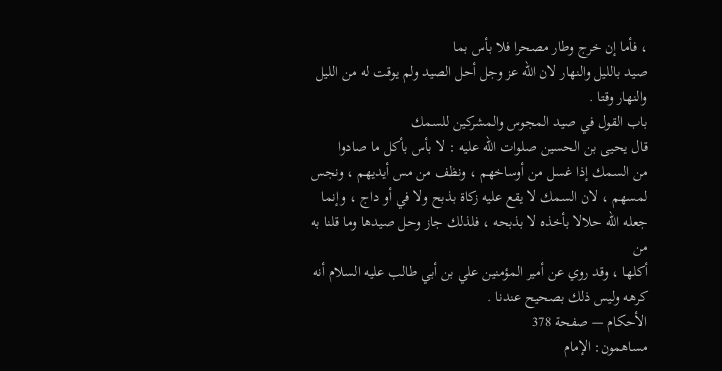، فأما إن خرج وطار مصحرا فلا بأس بما
صيد بالليل والنهار لان الله عز وجل أحل الصيد ولم يوقت له من الليل
والنهار وقتا .
باب القول في صيد المجوس والمشركين للسمك
قال يحيى بن الحسين صلوات الله عليه : لا بأس بأكل ما صادوا
من السمك إذا غسل من أوساخهم ، ونظف من مس أيديهم ، ونجس
لمسهم ، لان السمك لا يقع عليه زكاة بذبح ولا في أو داج ، وإنما
جعله الله حلالا بأخذه لا بذبحه ، فلذلك جاز وحل صيدها وما قلنا به من
أكلها ، وقد روي عن أمير المؤمنين علي بن أبي طالب عليه السلام أنه
كرهه وليس ذلك بصحيح عندنا .
الأحكام — صفحة 378
مساهمون: الإمام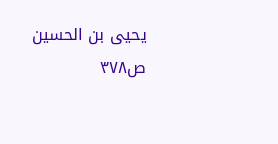يحيى بن الحسين
ص٣٧٨